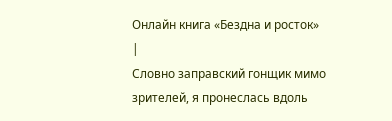Онлайн книга «Бездна и росток»
|
Словно заправский гонщик мимо зрителей, я пронеслась вдоль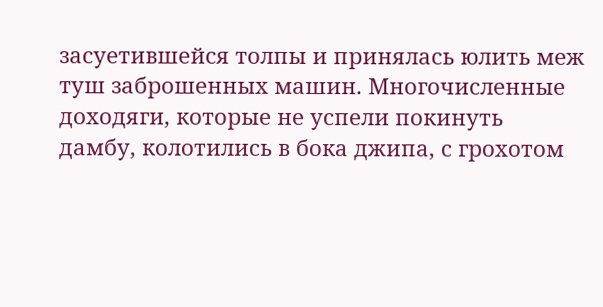засуетившейся толпы и принялась юлить меж туш заброшенных машин. Многочисленные доходяги, которые не успели покинуть дамбу, колотились в бока джипа, с грохотом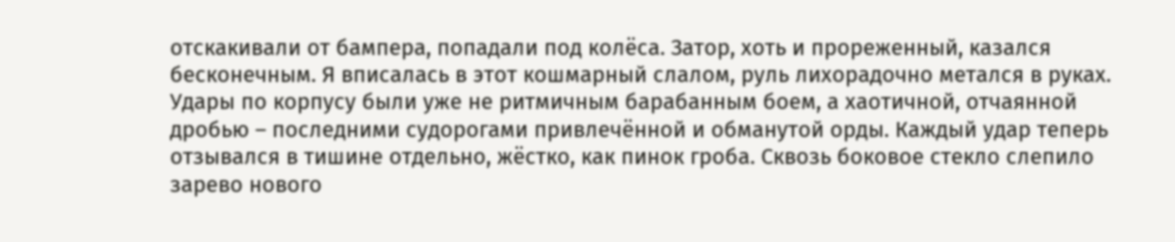отскакивали от бампера, попадали под колёса. Затор, хоть и прореженный, казался бесконечным. Я вписалась в этот кошмарный слалом, руль лихорадочно метался в руках. Удары по корпусу были уже не ритмичным барабанным боем, а хаотичной, отчаянной дробью – последними судорогами привлечённой и обманутой орды. Каждый удар теперь отзывался в тишине отдельно, жёстко, как пинок гроба. Сквозь боковое стекло слепило зарево нового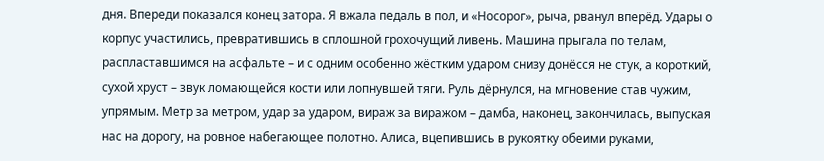дня. Впереди показался конец затора. Я вжала педаль в пол, и «Носорог», рыча, рванул вперёд. Удары о корпус участились, превратившись в сплошной грохочущий ливень. Машина прыгала по телам, распластавшимся на асфальте – и с одним особенно жёстким ударом снизу донёсся не стук, а короткий, сухой хруст – звук ломающейся кости или лопнувшей тяги. Руль дёрнулся, на мгновение став чужим, упрямым. Метр за метром, удар за ударом, вираж за виражом – дамба, наконец, закончилась, выпуская нас на дорогу, на ровное набегающее полотно. Алиса, вцепившись в рукоятку обеими руками,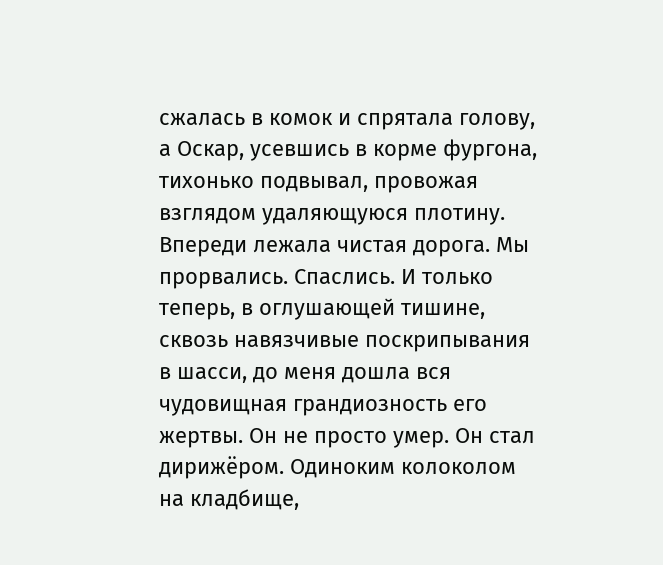сжалась в комок и спрятала голову, а Оскар, усевшись в корме фургона, тихонько подвывал, провожая взглядом удаляющуюся плотину. Впереди лежала чистая дорога. Мы прорвались. Спаслись. И только теперь, в оглушающей тишине, сквозь навязчивые поскрипывания в шасси, до меня дошла вся чудовищная грандиозность его жертвы. Он не просто умер. Он стал дирижёром. Одиноким колоколом на кладбище,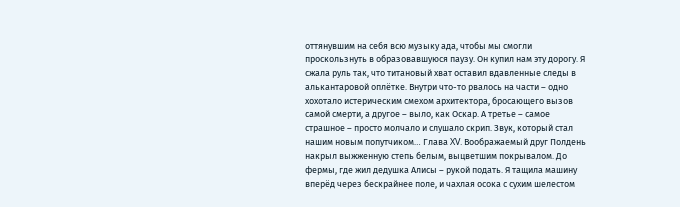оттянувшим на себя всю музыку ада, чтобы мы смогли проскользнуть в образовавшуюся паузу. Он купил нам эту дорогу. Я сжала руль так, что титановый хват оставил вдавленные следы в алькантаровой оплётке. Внутри что-то рвалось на части – одно хохотало истерическим смехом архитектора, бросающего вызов самой смерти, а другое – выло, как Оскар. А третье – самое страшное – просто молчало и слушало скрип. Звук, который стал нашим новым попутчиком… Глава XV. Воображаемый друг Полдень накрыл выжженную степь белым, выцветшим покрывалом. До фермы, где жил дедушка Алисы – рукой подать. Я тащила машину вперёд через бескрайнее поле, и чахлая осока с сухим шелестом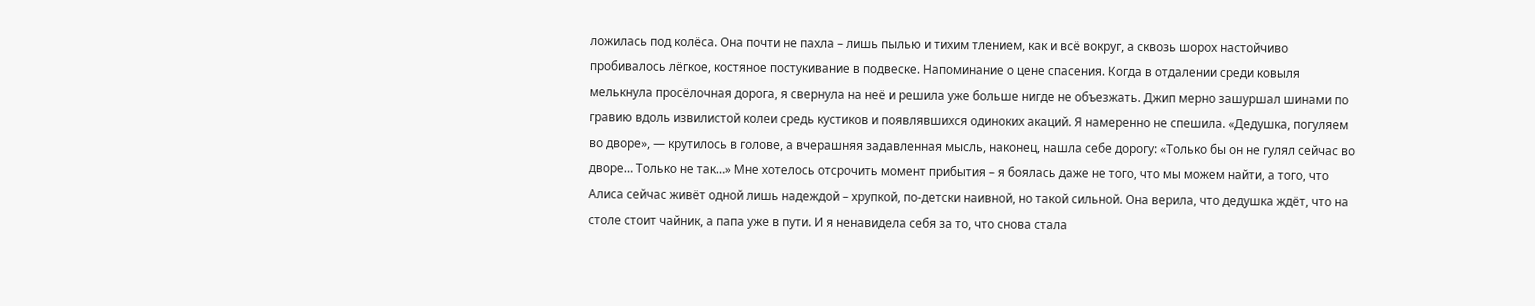ложилась под колёса. Она почти не пахла – лишь пылью и тихим тлением, как и всё вокруг, а сквозь шорох настойчиво пробивалось лёгкое, костяное постукивание в подвеске. Напоминание о цене спасения. Когда в отдалении среди ковыля мелькнула просёлочная дорога, я свернула на неё и решила уже больше нигде не объезжать. Джип мерно зашуршал шинами по гравию вдоль извилистой колеи средь кустиков и появлявшихся одиноких акаций. Я намеренно не спешила. «Дедушка, погуляем во дворе», — крутилось в голове, а вчерашняя задавленная мысль, наконец, нашла себе дорогу: «Только бы он не гулял сейчас во дворе… Только не так…» Мне хотелось отсрочить момент прибытия – я боялась даже не того, что мы можем найти, а того, что Алиса сейчас живёт одной лишь надеждой – хрупкой, по-детски наивной, но такой сильной. Она верила, что дедушка ждёт, что на столе стоит чайник, а папа уже в пути. И я ненавидела себя за то, что снова стала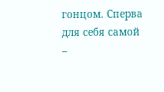гонцом. Сперва для себя самой –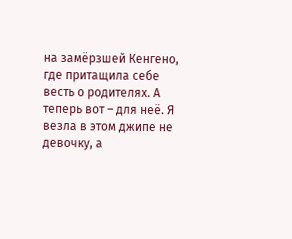на замёрзшей Кенгено, где притащила себе весть о родителях. А теперь вот – для неё. Я везла в этом джипе не девочку, а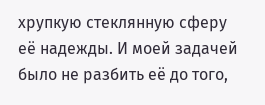хрупкую стеклянную сферу её надежды. И моей задачей было не разбить её до того,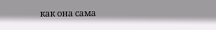как она сама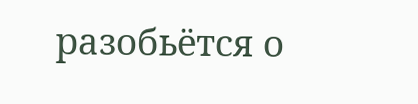разобьётся о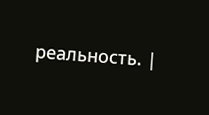реальность. |